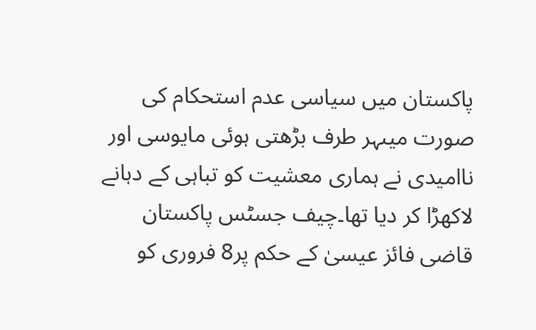پاکستان میں سیاسی عدم استحکام کی صورت میںہر طرف بڑھتی ہوئی مایوسی اور ناامیدی نے ہماری معشیت کو تباہی کے دہانے لاکھڑا کر دیا تھا۔چیف جسٹس پاکستان قاضی فائز عیسیٰ کے حکم پر8 فروری کو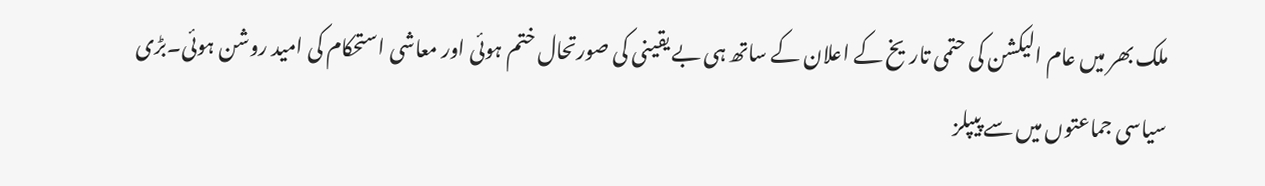ملک بھر میں عام الیکشن کی حتمی تاریخ کے اعلان کے ساتھ ہی بے یقینی کی صورتحال ختم ہوئی اور معاشی استحکام کی امید روشن ہوئی۔بڑی سیاسی جماعتوں میں سے پیپلز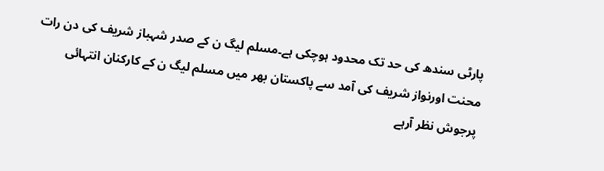پارٹی سندھ کی حد تک محدود ہوچکی ہے۔مسلم لیگ ن کے صدر شہباز شریف کی دن رات محنت اورنواز شریف کی آمد سے پاکستان بھر میں مسلم لیگ ن کے کارکنان انتہائی پرجوش نظر آرہے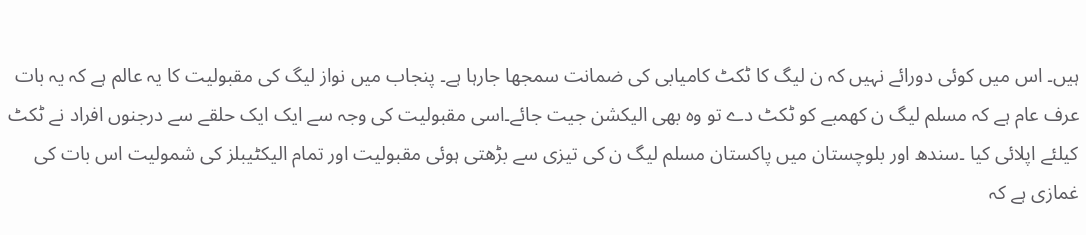ہیں۔ اس میں کوئی دورائے نہیں کہ ن لیگ کا ٹکٹ کامیابی کی ضمانت سمجھا جارہا ہے۔ پنجاب میں نواز لیگ کی مقبولیت کا یہ عالم ہے کہ یہ بات عرف عام ہے کہ مسلم لیگ ن کھمبے کو ٹکٹ دے تو وہ بھی الیکشن جیت جائے۔اسی مقبولیت کی وجہ سے ایک ایک حلقے سے درجنوں افراد نے ٹکٹ کیلئے اپلائی کیا ۔سندھ اور بلوچستان میں پاکستان مسلم لیگ ن کی تیزی سے بڑھتی ہوئی مقبولیت اور تمام الیکٹیبلز کی شمولیت اس بات کی غمازی ہے کہ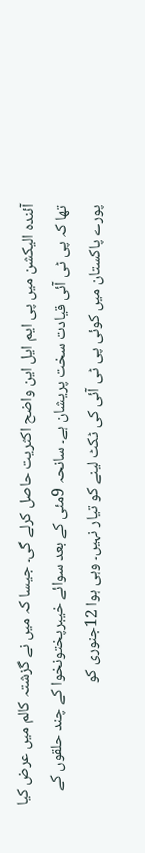آئندہ الیکشن میں پی ایم ایل این واضح اکثریت حاصل کرلے گی۔ جیسا کہ میں نے گزشتہ کالم میں عرض کیا تھا کہ پی ٹی آئی قیادت سخت پریشان ہے۔ سانحہ 9مئی کے بعد سوائے خیبرپختونخوا کے چند حلقوں کے پورے پاکستان میں کوئی پی ٹی آئی کی ٹکٹ لینے کو تیار نہیں۔ وہی ہوا 12جنوری کو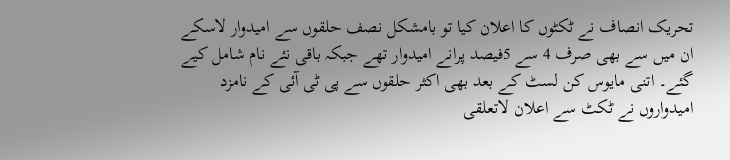تحریک انصاف نے ٹکٹوں کا اعلان کیا تو بامشکل نصف حلقوں سے امیدوار لاسکے ان میں سے بھی صرف 4 سے 5فیصد پرانے امیدوار تھے جبکہ باقی نئے نام شامل کیے گئے۔ اتنی مایوس کن لسٹ کے بعد بھی اکثر حلقوں سے پی ٹی آئی کے نامزد امیدواروں نے ٹکٹ سے اعلان لاتعلقی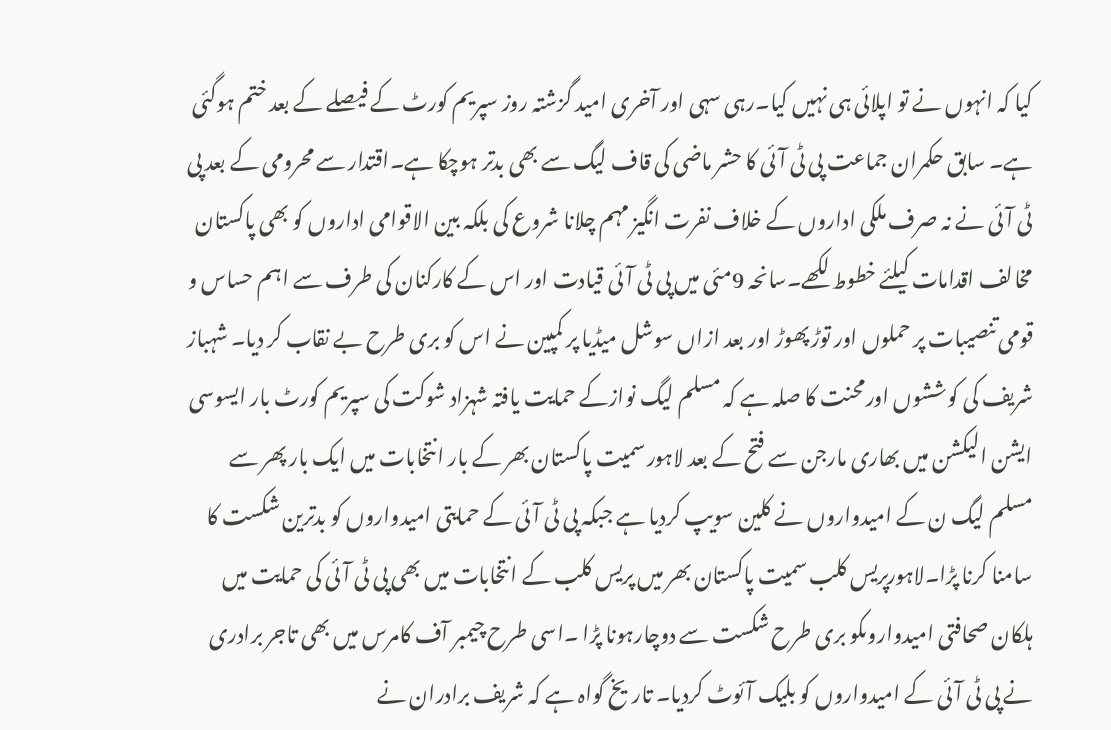کیا کہ انہوں نے تو اپلائی ہی نہیں کیا۔رہی سہی اور آخری امید گزشتہ روز سپریم کورٹ کے فیصلے کے بعد ختم ہوگئی ہے۔ سابق حکمران جماعت پی ٹی آئی کا حشر ماضی کی قاف لیگ سے بھی بدتر ہوچکا ہے۔اقتدار سے محرومی کے بعد پی ٹی آئی نے نہ صرف ملکی اداروں کے خلاف نفرت انگیز مہم چلانا شروع کی بلکہ بین الاقوامی اداروں کو بھی پاکستان مخالف اقدامات کیلئے خطوط لکھے۔سانحہ 9مئی میں پی ٹی آئی قیادت اور اس کے کارکنان کی طرف سے اہم حساس و قومی تنصیبات پر حملوں اور توڑ پھوڑ اور بعد ازاں سوشل میڈیا پر کمپین نے اس کو بری طرح بے نقاب کر دیا۔ شہباز شریف کی کوششوں اورمحنت کا صلہ ہے کہ مسلم لیگ نوازکے حمایت یافتہ شہزاد شوکت کی سپریم کورٹ بار ایسوسی ایشن الیکشن میں بھاری مارجن سے فتح کے بعد لاہور سمیت پاکستان بھر کے بار انتخابات میں ایک بار پھر سے مسلم لیگ ن کے امیدواروں نے کلین سویپ کردیا ہے جبکہ پی ٹی آئی کے حمایتی امیدواروں کو بدترین شکست کا سامنا کرنا پڑا۔لاہورپریس کلب سمیت پاکستان بھر میں پریس کلب کے انتخابات میں بھی پی ٹی آئی کی حمایت میں ہلکان صحافتی امیدواروںکو بری طرح شکست سے دوچارہونا پڑا ۔اسی طرح چیمبر آف کامرس میں بھی تاجر برادری نے پی ٹی آئی کے امیدواروں کو بلیک آئوٹ کردیا۔ تاریخ گواہ ہے کہ شریف برادران نے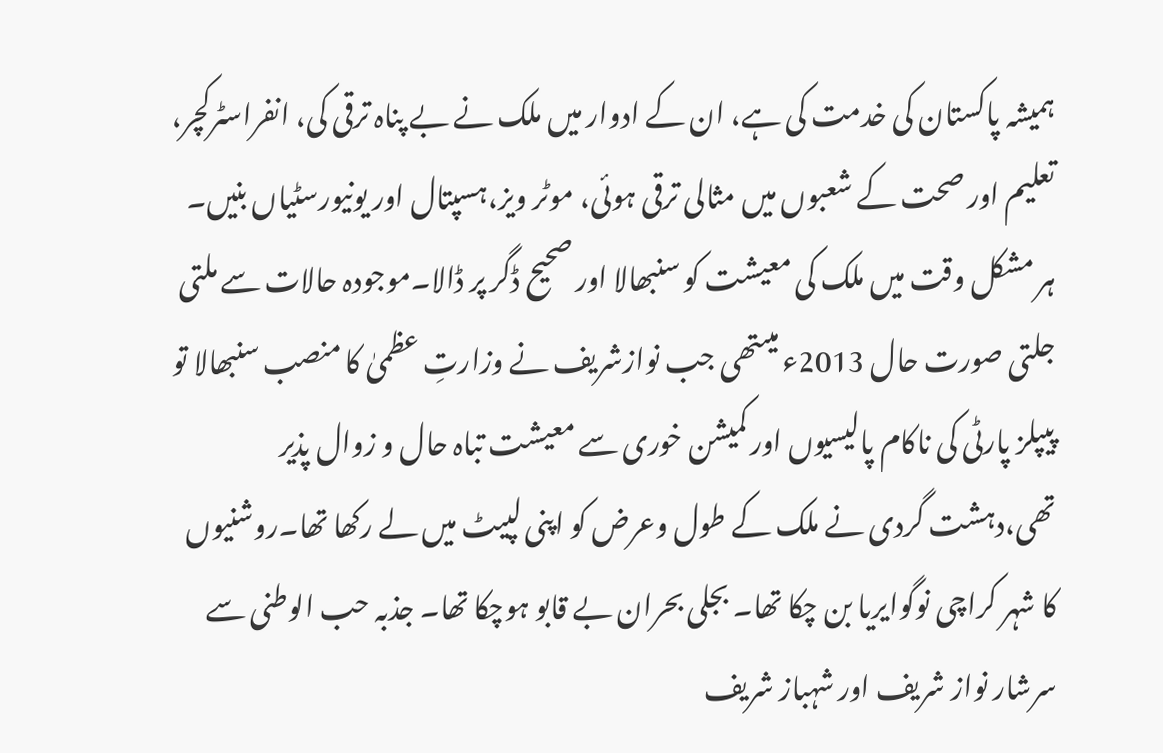ہمیشہ پاکستان کی خدمت کی ہے، ان کے ادوار میں ملک نے بے پناہ ترقی کی، انفراسٹرکچر، تعلیم اور صحت کے شعبوں میں مثالی ترقی ہوئی، موٹر ویز،ہسپتال اور یونیورسٹیاں بنیں۔ ہر مشکل وقت میں ملک کی معیشت کو سنبھالا اور صحیح ڈگر پر ڈالا۔موجودہ حالات سے ملتی جلتی صورت حال 2013ء میںتھی جب نوازشریف نے وزارتِ عظمیٰ کا منصب سنبھالا تو پیپلز پارٹی کی ناکام پالیسیوں اور کمیشن خوری سے معیشت تباہ حال و زوال پذیر تھی،دہشت گردی نے ملک کے طول وعرض کو اپنی لپیٹ میں لے رکھا تھا۔روشنیوں کا شہر کراچی نوگوایریا بن چکا تھا۔ بجلی بحران بے قابو ہوچکا تھا۔ جذبہ حب الوطنی سے سرشار نواز شریف اور شہباز شریف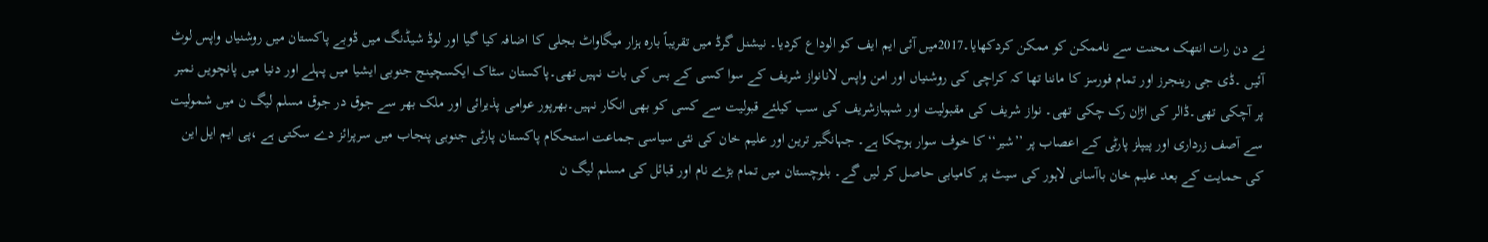نے دن رات انتھک محنت سے ناممکن کو ممکن کردکھایا۔2017میں آئی ایم ایف کو الوداع کردیا۔ نیشنل گرڈ میں تقریباً بارہ ہزار میگاواٹ بجلی کا اضافہ کیا گیا اور لوڈ شیڈنگ میں ڈوبے پاکستان میں روشنیاں واپس لوٹ آئیں ۔ڈی جی رینجرز اور تمام فورسز کا ماننا تھا کہ کراچی کی روشنیاں اور امن واپس لانانواز شریف کے سوا کسی کے بس کی بات نہیں تھی۔پاکستان سٹاک ایکسچینج جنوبی ایشیا میں پہلے اور دنیا میں پانچویں نمبر پر آچکی تھی۔ڈالر کی اڑان رک چکی تھی۔ نواز شریف کی مقبولیت اور شہبازشریف کی سب کیلئے قبولیت سے کسی کو بھی انکار نہیں۔بھرپور عوامی پذیرائی اور ملک بھر سے جوق در جوق مسلم لیگ ن میں شمولیت سے آصف زرداری اور پیپلز پارٹی کے اعصاب پر ’’شیر‘‘کا خوف سوار ہوچکا ہے۔ جہانگیر ترین اور علیم خان کی نئی سیاسی جماعت استحکام پاکستان پارٹی جنوبی پنجاب میں سرپرائز دے سکتی ہے ،پی ایم ایل این کی حمایت کے بعد علیم خان باآسانی لاہور کی سیٹ پر کامیابی حاصل کر لیں گے۔ بلوچستان میں تمام بڑے نام اور قبائل کی مسلم لیگ ن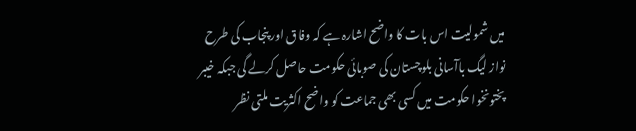میں شمولیت اس بات کا واضح اشارہ ہے کہ وفاق اور پنجاب کی طرح نواز لیگ باآسانی بلوچستان کی صوبائی حکومت حاصل کرلے گی جبکہ خیبر پختونخوا حکومت میں کسی بھی جماعت کو واضح اکثریت ملتی نظر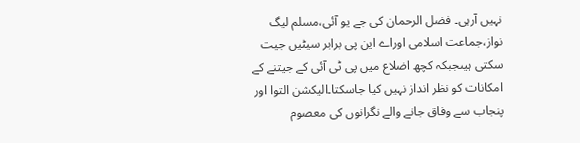نہیں آرہی۔ فضل الرحمان کی جے یو آئی،مسلم لیگ نواز،جماعت اسلامی اوراے این پی برابر سیٹیں جیت سکتی ہیںجبکہ کچھ اضلاع میں پی ٹی آئی کے جیتنے کے امکانات کو نظر انداز نہیں کیا جاسکتا۔الیکشن التوا اور پنجاب سے وفاق جانے والے نگرانوں کی معصوم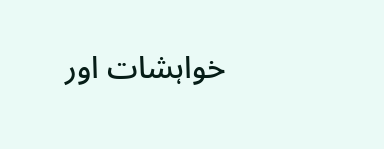خواہشات اور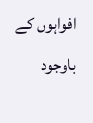افواہوں کے باوجود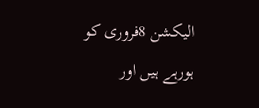الیکشن 8فروری کو ہورہے ہیں اور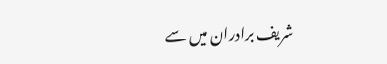شریف برادران میں سے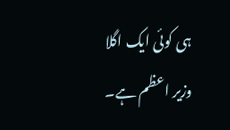ہی کوئی ایک اگلا وزیر اعظم ہے۔